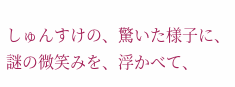しゅんすけの、驚いた様子に、謎の微笑みを、浮かべて、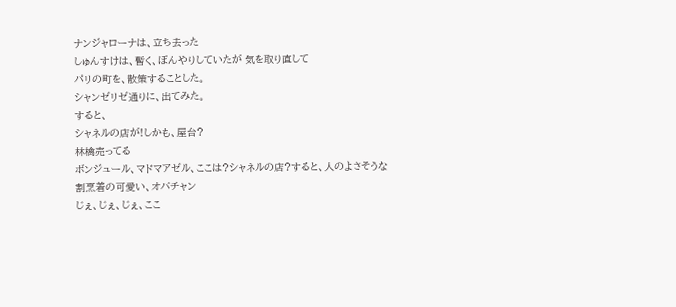ナンジャローナは、立ち去った
しゅんすけは、暫く、ぼんやりしていたが 気を取り直して
パリの町を、散策することした。
シャンゼリゼ通りに、出てみた。
すると、
シャネルの店が!しかも、屋台?
林檎売ってる
ボンジュール、マドマアゼル、ここは?シャネルの店?すると、人のよさそうな
割烹着の可愛い、オバチャン
じぇ、じぇ、じぇ、ここ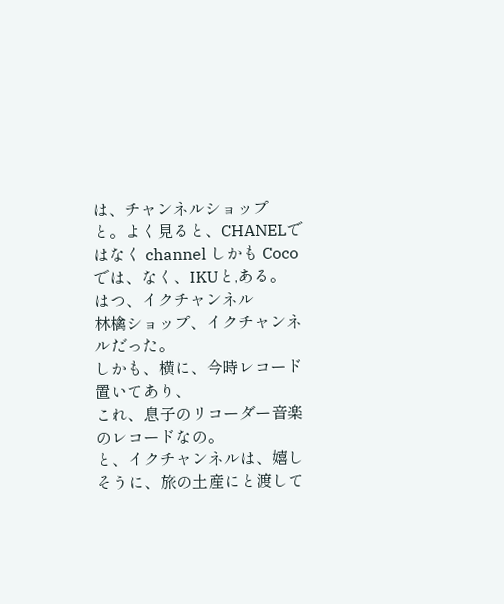は、チャンネルショップ
と。よく見ると、CHANELではなく channel しかも Cocoでは、なく、IKUと,ある。
はつ、イクチャンネル
林檎ショップ、イクチャンネルだった。
しかも、横に、今時レコード置いてあり、
これ、息子のリコーダー音楽のレコードなの。
と、イクチャンネルは、嬉しそうに、旅の土産にと渡して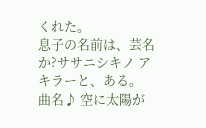くれた。
息子の名前は、芸名か?ササニシキノ アキラーと、ある。
曲名♪ 空に太陽が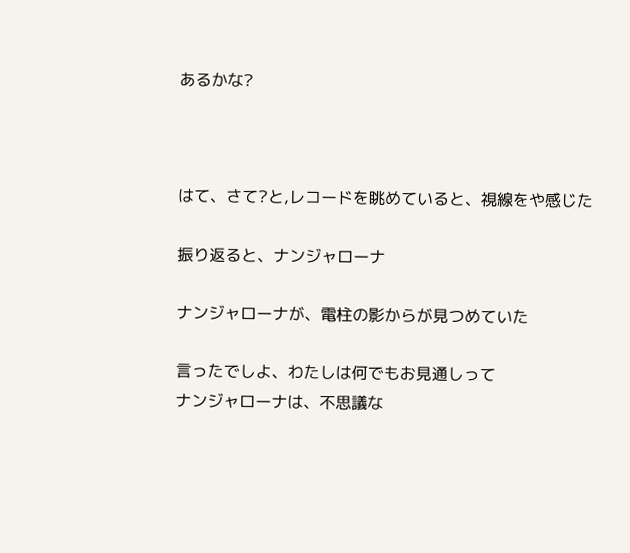あるかな?



はて、さて?と,レコードを眺めていると、視線をや感じた

振り返ると、ナンジャローナ

ナンジャローナが、電柱の影からが見つめていた

言ったでしよ、わたしは何でもお見通しって
ナンジャローナは、不思議な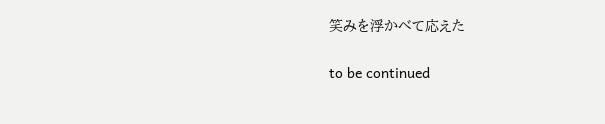笑みを浮かべて応えた

to be continued